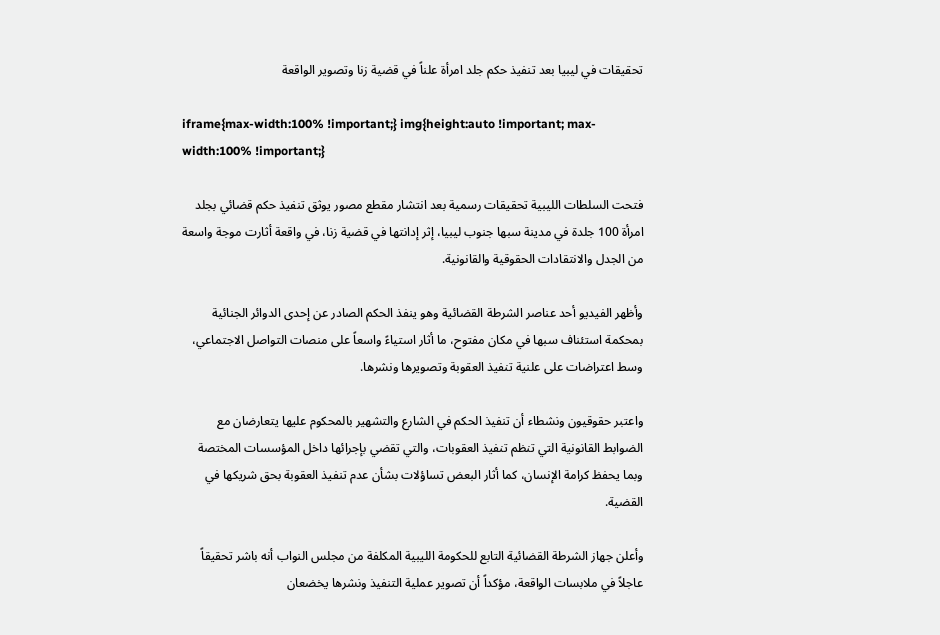تحقيقات في ليبيا بعد تنفيذ حكم جلد امرأة علناً في قضية زنا وتصوير الواقعة

iframe{max-width:100% !important;} img{height:auto !important; max-width:100% !important;}

فتحت السلطات الليبية تحقيقات رسمية بعد انتشار مقطع مصور يوثق تنفيذ حكم قضائي بجلد امرأة 100 جلدة في مدينة سبها جنوب ليبيا، إثر إدانتها في قضية زنا، في واقعة أثارت موجة واسعة من الجدل والانتقادات الحقوقية والقانونية.

وأظهر الفيديو أحد عناصر الشرطة القضائية وهو ينفذ الحكم الصادر عن إحدى الدوائر الجنائية بمحكمة استئناف سبها في مكان مفتوح، ما أثار استياءً واسعاً على منصات التواصل الاجتماعي، وسط اعتراضات على علنية تنفيذ العقوبة وتصويرها ونشرها.

واعتبر حقوقيون ونشطاء أن تنفيذ الحكم في الشارع والتشهير بالمحكوم عليها يتعارضان مع الضوابط القانونية التي تنظم تنفيذ العقوبات، والتي تقضي بإجرائها داخل المؤسسات المختصة وبما يحفظ كرامة الإنسان، كما أثار البعض تساؤلات بشأن عدم تنفيذ العقوبة بحق شريكها في القضية.

وأعلن جهاز الشرطة القضائية التابع للحكومة الليبية المكلفة من مجلس النواب أنه باشر تحقيقاً عاجلاً في ملابسات الواقعة، مؤكداً أن تصوير عملية التنفيذ ونشرها يخضعان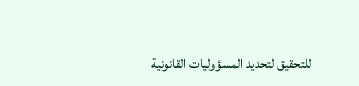للتحقيق لتحديد المسؤوليات القانونية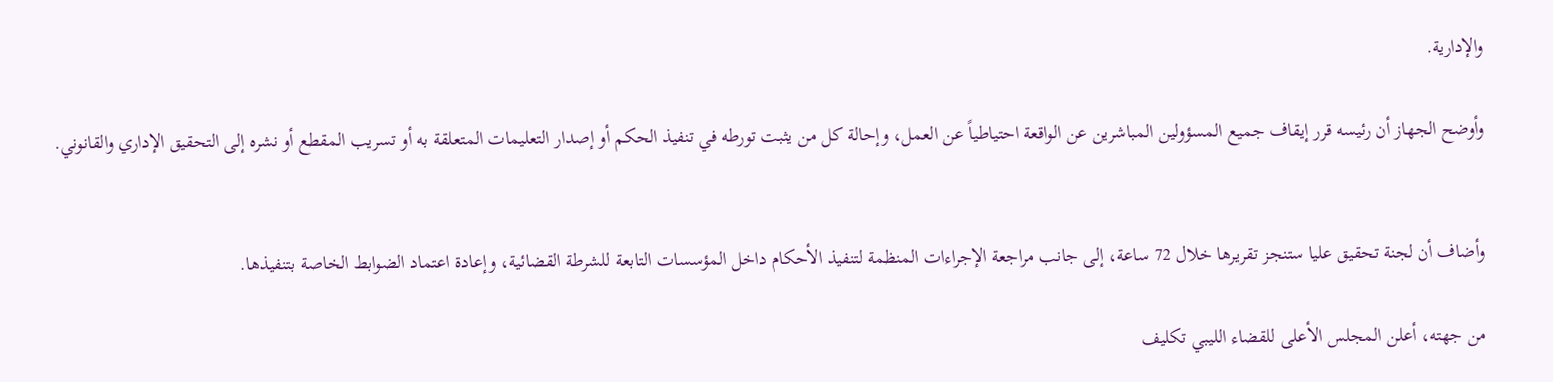والإدارية.

وأوضح الجهاز أن رئيسه قرر إيقاف جميع المسؤولين المباشرين عن الواقعة احتياطياً عن العمل، وإحالة كل من يثبت تورطه في تنفيذ الحكم أو إصدار التعليمات المتعلقة به أو تسريب المقطع أو نشره إلى التحقيق الإداري والقانوني.


وأضاف أن لجنة تحقيق عليا ستنجز تقريرها خلال 72 ساعة، إلى جانب مراجعة الإجراءات المنظمة لتنفيذ الأحكام داخل المؤسسات التابعة للشرطة القضائية، وإعادة اعتماد الضوابط الخاصة بتنفيذها.

من جهته، أعلن المجلس الأعلى للقضاء الليبي تكليف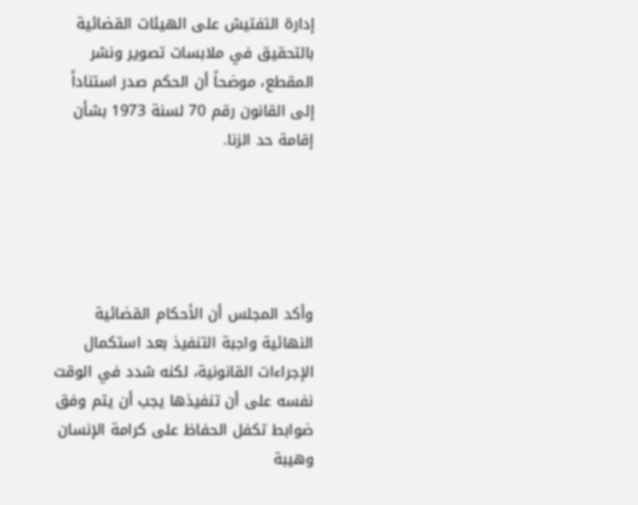إدارة التفتيش على الهيئات القضائية بالتحقيق في ملابسات تصوير ونشر المقطع، موضحاً أن الحكم صدر استناداً إلى القانون رقم 70 لسنة 1973 بشأن إقامة حد الزنا.





وأكد المجلس أن الأحكام القضائية النهائية واجبة التنفيذ بعد استكمال الإجراءات القانونية، لكنه شدد في الوقت نفسه على أن تنفيذها يجب أن يتم وفق ضوابط تكفل الحفاظ على كرامة الإنسان وهيبة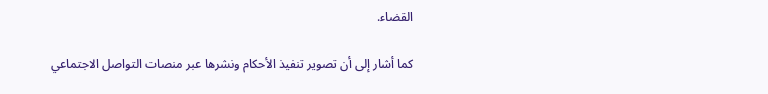القضاء.

كما أشار إلى أن تصوير تنفيذ الأحكام ونشرها عبر منصات التواصل الاجتماعي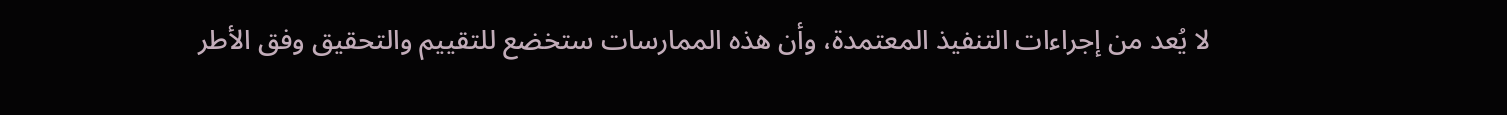لا يُعد من إجراءات التنفيذ المعتمدة، وأن هذه الممارسات ستخضع للتقييم والتحقيق وفق الأطر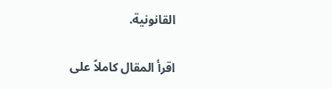القانونية.

اقرأ المقال كاملاً على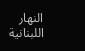النهار اللبنانية